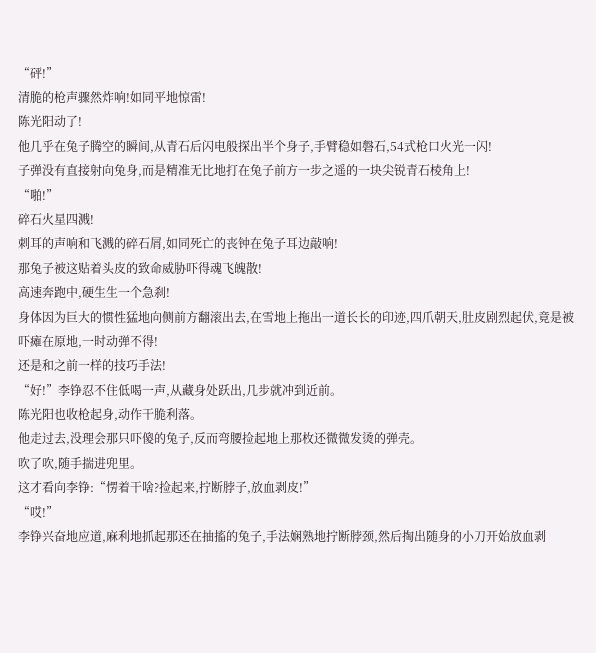“砰!”
清脆的枪声骤然炸响!如同平地惊雷!
陈光阳动了!
他几乎在兔子腾空的瞬间,从青石后闪电般探出半个身子,手臂稳如磐石,54式枪口火光一闪!
子弹没有直接射向兔身,而是精准无比地打在兔子前方一步之遥的一块尖锐青石棱角上!
“啪!”
碎石火星四溅!
刺耳的声响和飞溅的碎石屑,如同死亡的丧钟在兔子耳边敲响!
那兔子被这贴着头皮的致命威胁吓得魂飞魄散!
高速奔跑中,硬生生一个急刹!
身体因为巨大的惯性猛地向侧前方翻滚出去,在雪地上拖出一道长长的印迹,四爪朝天,肚皮剧烈起伏,竟是被吓瘫在原地,一时动弹不得!
还是和之前一样的技巧手法!
“好!”李铮忍不住低喝一声,从藏身处跃出,几步就冲到近前。
陈光阳也收枪起身,动作干脆利落。
他走过去,没理会那只吓傻的兔子,反而弯腰捡起地上那枚还微微发烫的弹壳。
吹了吹,随手揣进兜里。
这才看向李铮:“愣着干啥?捡起来,拧断脖子,放血剥皮!”
“哎!”
李铮兴奋地应道,麻利地抓起那还在抽搐的兔子,手法娴熟地拧断脖颈,然后掏出随身的小刀开始放血剥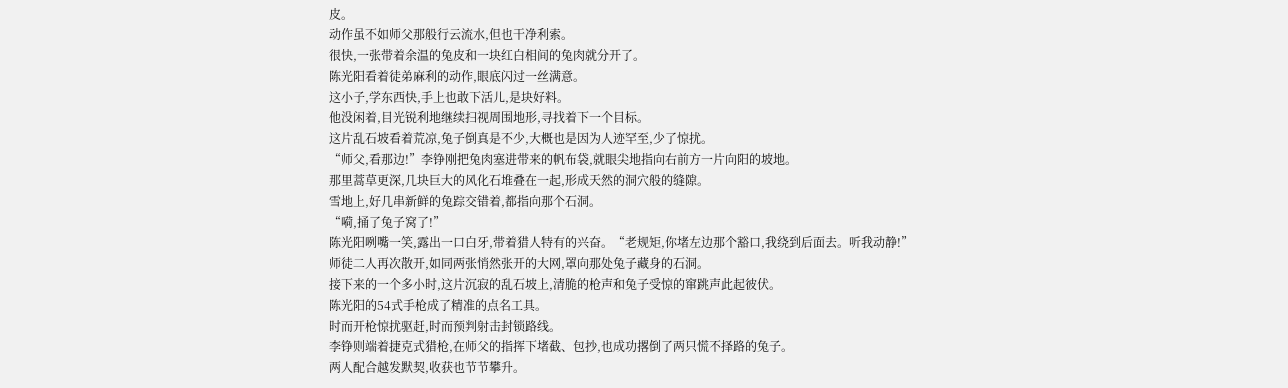皮。
动作虽不如师父那般行云流水,但也干净利索。
很快,一张带着余温的兔皮和一块红白相间的兔肉就分开了。
陈光阳看着徒弟麻利的动作,眼底闪过一丝满意。
这小子,学东西快,手上也敢下活儿,是块好料。
他没闲着,目光锐利地继续扫视周围地形,寻找着下一个目标。
这片乱石坡看着荒凉,兔子倒真是不少,大概也是因为人迹罕至,少了惊扰。
“师父,看那边!”李铮刚把兔肉塞进带来的帆布袋,就眼尖地指向右前方一片向阳的坡地。
那里蒿草更深,几块巨大的风化石堆叠在一起,形成天然的洞穴般的缝隙。
雪地上,好几串新鲜的兔踪交错着,都指向那个石洞。
“嗬,捅了兔子窝了!”
陈光阳咧嘴一笑,露出一口白牙,带着猎人特有的兴奋。“老规矩,你堵左边那个豁口,我绕到后面去。听我动静!”
师徒二人再次散开,如同两张悄然张开的大网,罩向那处兔子藏身的石洞。
接下来的一个多小时,这片沉寂的乱石坡上,清脆的枪声和兔子受惊的窜跳声此起彼伏。
陈光阳的54式手枪成了精准的点名工具。
时而开枪惊扰驱赶,时而预判射击封锁路线。
李铮则端着捷克式猎枪,在师父的指挥下堵截、包抄,也成功撂倒了两只慌不择路的兔子。
两人配合越发默契,收获也节节攀升。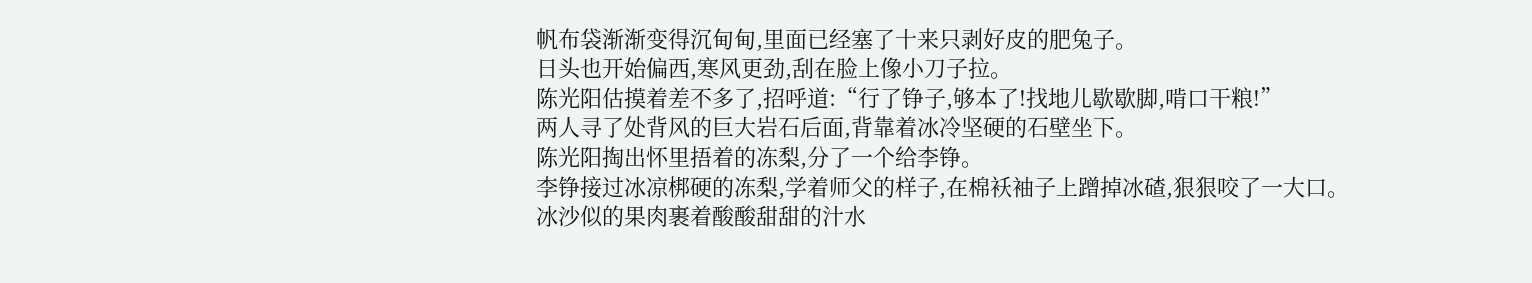帆布袋渐渐变得沉甸甸,里面已经塞了十来只剥好皮的肥兔子。
日头也开始偏西,寒风更劲,刮在脸上像小刀子拉。
陈光阳估摸着差不多了,招呼道:“行了铮子,够本了!找地儿歇歇脚,啃口干粮!”
两人寻了处背风的巨大岩石后面,背靠着冰冷坚硬的石壁坐下。
陈光阳掏出怀里捂着的冻梨,分了一个给李铮。
李铮接过冰凉梆硬的冻梨,学着师父的样子,在棉袄袖子上蹭掉冰碴,狠狠咬了一大口。
冰沙似的果肉裹着酸酸甜甜的汁水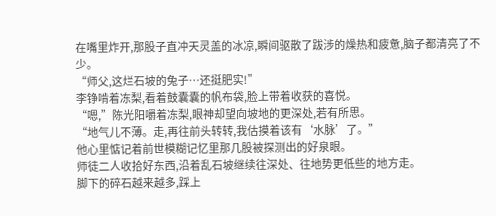在嘴里炸开,那股子直冲天灵盖的冰凉,瞬间驱散了跋涉的燥热和疲惫,脑子都清亮了不少。
“师父,这烂石坡的兔子…还挺肥实!”
李铮啃着冻梨,看着鼓囊囊的帆布袋,脸上带着收获的喜悦。
“嗯,”陈光阳嚼着冻梨,眼神却望向坡地的更深处,若有所思。
“地气儿不薄。走,再往前头转转,我估摸着该有‘水脉’了。”
他心里惦记着前世模糊记忆里那几股被探测出的好泉眼。
师徒二人收拾好东西,沿着乱石坡继续往深处、往地势更低些的地方走。
脚下的碎石越来越多,踩上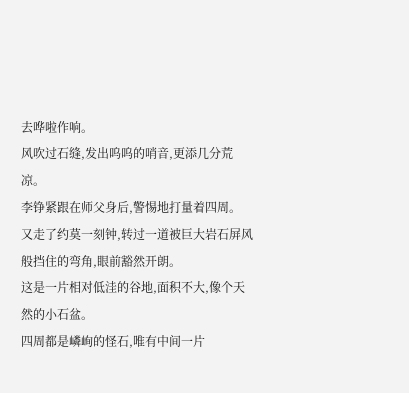去哗啦作响。
风吹过石缝,发出呜呜的哨音,更添几分荒凉。
李铮紧跟在师父身后,警惕地打量着四周。
又走了约莫一刻钟,转过一道被巨大岩石屏风般挡住的弯角,眼前豁然开朗。
这是一片相对低洼的谷地,面积不大,像个天然的小石盆。
四周都是嶙峋的怪石,唯有中间一片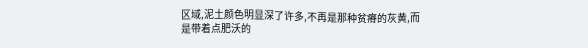区域,泥土颜色明显深了许多,不再是那种贫瘠的灰黄,而是带着点肥沃的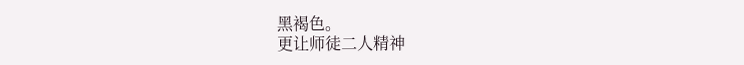黑褐色。
更让师徒二人精神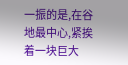一振的是,在谷地最中心,紧挨着一块巨大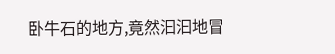卧牛石的地方,竟然汩汩地冒